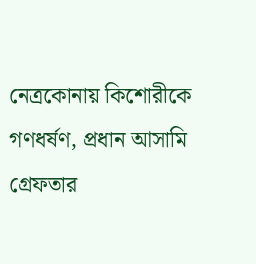নেত্রকোনায় কিশোরীকে গণধর্ষণ, প্রধান আসামি গ্রেফতার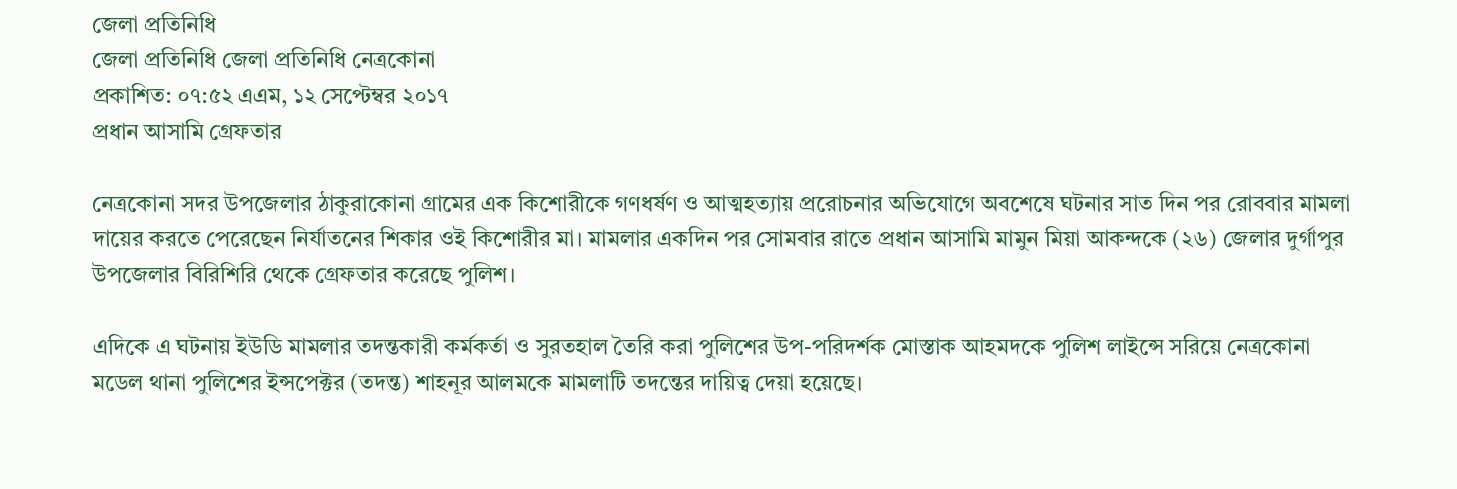জেলা প্রতিনিধি
জেলা প্রতিনিধি জেলা প্রতিনিধি নেত্রকোনা
প্রকাশিত: ০৭:৫২ এএম, ১২ সেপ্টেম্বর ২০১৭
প্রধান আসামি গ্রেফতার

নেত্রকোনা সদর উপজেলার ঠাকুরাকোনা গ্রামের এক কিশোরীকে গণধর্ষণ ও আত্মহত্যায় প্ররোচনার অভিযোগে অবশেষে ঘটনার সাত দিন পর রোববার মামলা দায়ের করতে পেরেছেন নির্যাতনের শিকার ওই কিশোরীর মা। মামলার একদিন পর সোমবার রাতে প্রধান আসামি মামুন মিয়া আকন্দকে (২৬) জেলার দুর্গাপুর উপজেলার বিরিশিরি থেকে গ্রেফতার করেছে পুলিশ।

এদিকে এ ঘটনায় ইউডি মামলার তদন্তকারী কর্মকর্তা ও সুরতহাল তৈরি করা পুলিশের উপ-পরিদর্শক মোস্তাক আহমদকে পুলিশ লাইন্সে সরিয়ে নেত্রকোনা মডেল থানা পুলিশের ইন্সপেক্টর (তদন্ত) শাহনূর আলমকে মামলাটি তদন্তের দায়িত্ব দেয়া হয়েছে।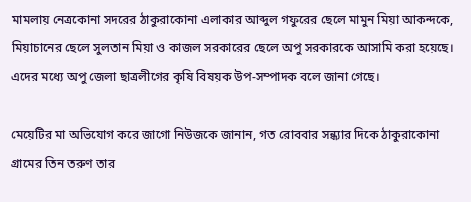মামলায় নেত্রকোনা সদরের ঠাকুরাকোনা এলাকার আব্দুল গফুরের ছেলে মামুন মিয়া আকন্দকে, মিয়াচানের ছেলে সুলতান মিয়া ও কাজল সরকারের ছেলে অপু সরকারকে আসামি করা হয়েছে। এদের মধ্যে অপু জেলা ছাত্রলীগের কৃষি বিষয়ক উপ-সম্পাদক বলে জানা গেছে।

মেয়েটির মা অভিযোগ করে জাগো নিউজকে জানান, গত রোববার সন্ধ্যার দিকে ঠাকুরাকোনা গ্রামের তিন তরুণ তার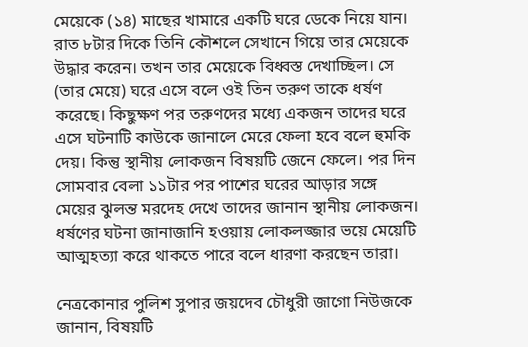মেয়েকে (১৪) মাছের খামারে একটি ঘরে ডেকে নিয়ে যান। রাত ৮টার দিকে তিনি কৌশলে সেখানে গিয়ে তার মেয়েকে উদ্ধার করেন। তখন তার মেয়েকে বিধ্বস্ত দেখাচ্ছিল। সে (তার মেয়ে) ঘরে এসে বলে ওই তিন তরুণ তাকে ধর্ষণ করেছে। কিছুক্ষণ পর তরুণদের মধ্যে একজন তাদের ঘরে এসে ঘটনাটি কাউকে জানালে মেরে ফেলা হবে বলে হুমকি দেয়। কিন্তু স্থানীয় লোকজন বিষয়টি জেনে ফেলে। পর দিন সোমবার বেলা ১১টার পর পাশের ঘরের আড়ার সঙ্গে মেয়ের ঝুলন্ত মরদেহ দেখে তাদের জানান স্থানীয় লোকজন। ধর্ষণের ঘটনা জানাজানি হওয়ায় লোকলজ্জার ভয়ে মেয়েটি আত্মহত্যা করে থাকতে পারে বলে ধারণা করছেন তারা।

নেত্রকোনার পুলিশ সুপার জয়দেব চৌধুরী জাগো নিউজকে জানান, বিষয়টি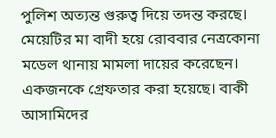পুলিশ অত্যন্ত গুরুত্ব দিয়ে তদন্ত করছে। মেয়েটির মা বাদী হয়ে রোববার নেত্রকোনা মডেল থানায় মামলা দায়ের করেছেন। একজনকে গ্রেফতার করা হয়েছে। বাকী আসামিদের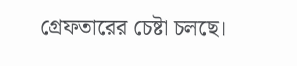গ্রেফতারের চেষ্টা চলছে।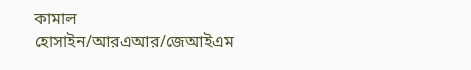কামাল হোসাইন/আরএআর/জেআইএম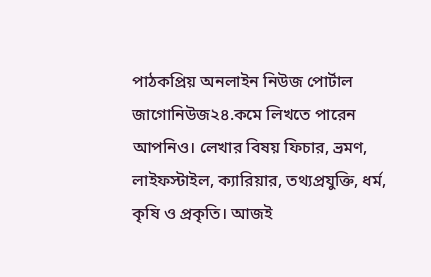পাঠকপ্রিয় অনলাইন নিউজ পোর্টাল জাগোনিউজ২৪.কমে লিখতে পারেন আপনিও। লেখার বিষয় ফিচার, ভ্রমণ, লাইফস্টাইল, ক্যারিয়ার, তথ্যপ্রযুক্তি, ধর্ম, কৃষি ও প্রকৃতি। আজই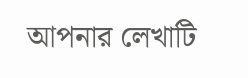আপনার লেখাটি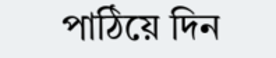পাঠিয়ে দিন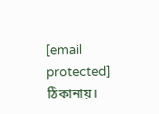[email protected] ঠিকানায়।